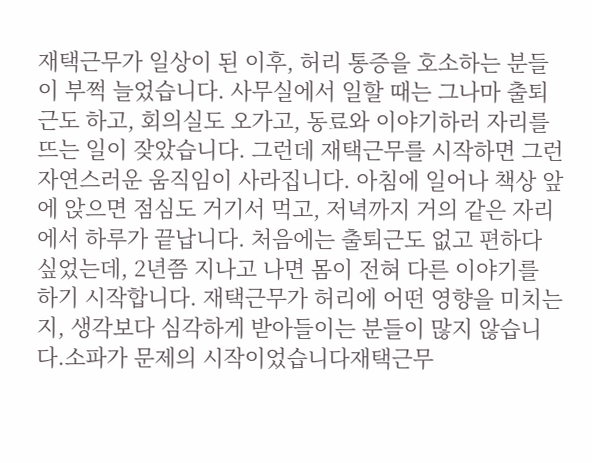재택근무가 일상이 된 이후, 허리 통증을 호소하는 분들이 부쩍 늘었습니다. 사무실에서 일할 때는 그나마 출퇴근도 하고, 회의실도 오가고, 동료와 이야기하러 자리를 뜨는 일이 잦았습니다. 그런데 재택근무를 시작하면 그런 자연스러운 움직임이 사라집니다. 아침에 일어나 책상 앞에 앉으면 점심도 거기서 먹고, 저녁까지 거의 같은 자리에서 하루가 끝납니다. 처음에는 출퇴근도 없고 편하다 싶었는데, 2년쯤 지나고 나면 몸이 전혀 다른 이야기를 하기 시작합니다. 재택근무가 허리에 어떤 영향을 미치는지, 생각보다 심각하게 받아들이는 분들이 많지 않습니다.소파가 문제의 시작이었습니다재택근무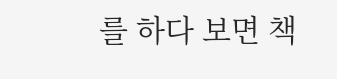를 하다 보면 책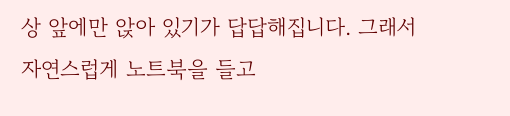상 앞에만 앉아 있기가 답답해집니다. 그래서 자연스럽게 노트북을 들고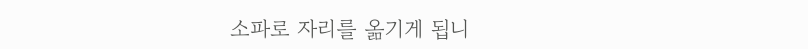소파로 자리를 옮기게 됩니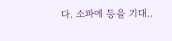다. 소파에 등을 기대..